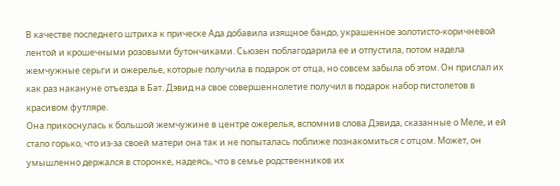В качестве последнего штриха к прическе Ада добавила изящное бандо, украшенное золотисто-коричневой лентой и крошечными розовыми бутончиками. Сьюзен поблагодарила ее и отпустила, потом надела жемчужные серьги и ожерелье, которые получила в подарок от отца, но совсем забыла об этом. Он прислал их как раз накануне отъезда в Бат. Дэвид на свое совершеннолетие получил в подарок набор пистолетов в красивом футляре.
Она прикоснулась к большой жемчужине в центре ожерелья, вспомнив слова Дэвида, сказанные о Меле, и ей стало горько, что из-за своей матери она так и не попыталась поближе познакомиться с отцом. Может, он умышленно держался в сторонке, надеясь, что в семье родственников их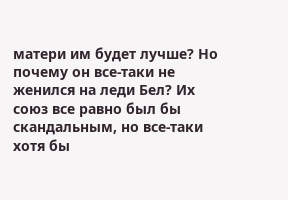матери им будет лучше? Но почему он все-таки не женился на леди Бел? Их союз все равно был бы скандальным, но все-таки хотя бы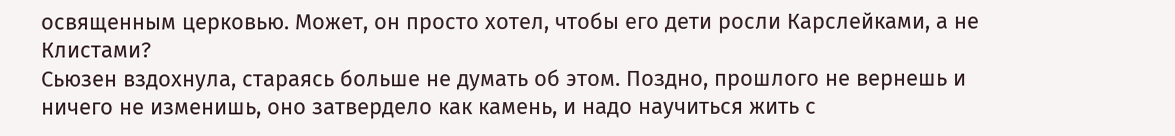освященным церковью. Может, он просто хотел, чтобы его дети росли Карслейками, а не Клистами?
Сьюзен вздохнула, стараясь больше не думать об этом. Поздно, прошлого не вернешь и ничего не изменишь, оно затвердело как камень, и надо научиться жить с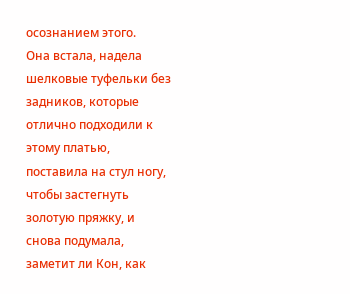осознанием этого.
Она встала, надела шелковые туфельки без задников, которые отлично подходили к этому платью, поставила на стул ногу, чтобы застегнуть золотую пряжку, и снова подумала, заметит ли Кон, как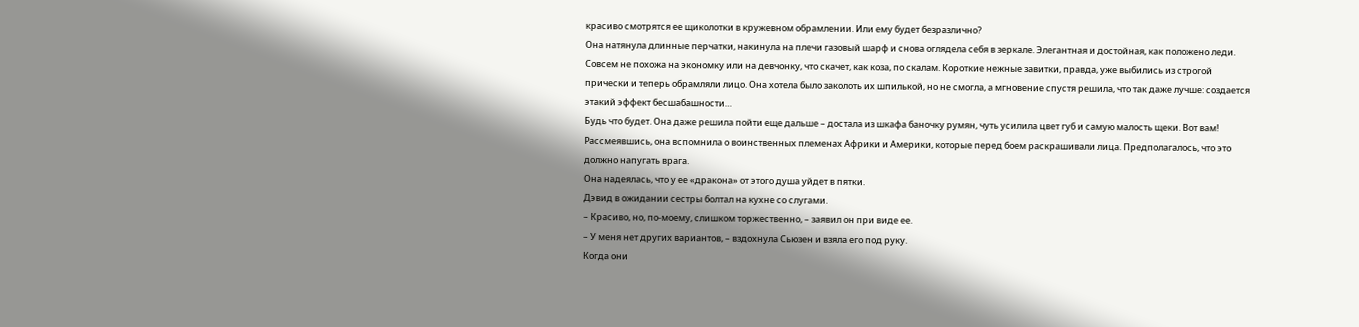красиво смотрятся ее щиколотки в кружевном обрамлении. Или ему будет безразлично?
Она натянула длинные перчатки, накинула на плечи газовый шарф и снова оглядела себя в зеркале. Элегантная и достойная, как положено леди. Совсем не похожа на экономку или на девчонку, что скачет, как коза, по скалам. Короткие нежные завитки, правда, уже выбились из строгой прически и теперь обрамляли лицо. Она хотела было заколоть их шпилькой, но не смогла, а мгновение спустя решила, что так даже лучше: создается этакий эффект бесшабашности…
Будь что будет. Она даже решила пойти еще дальше – достала из шкафа баночку румян, чуть усилила цвет губ и самую малость щеки. Вот вам! Рассмеявшись, она вспомнила о воинственных племенах Африки и Америки, которые перед боем раскрашивали лица. Предполагалось, что это должно напугать врага.
Она надеялась, что у ее «дракона» от этого душа уйдет в пятки.
Дэвид в ожидании сестры болтал на кухне со слугами.
– Красиво, но, по-моему, слишком торжественно, – заявил он при виде ее.
– У меня нет других вариантов, – вздохнула Сьюзен и взяла его под руку.
Когда они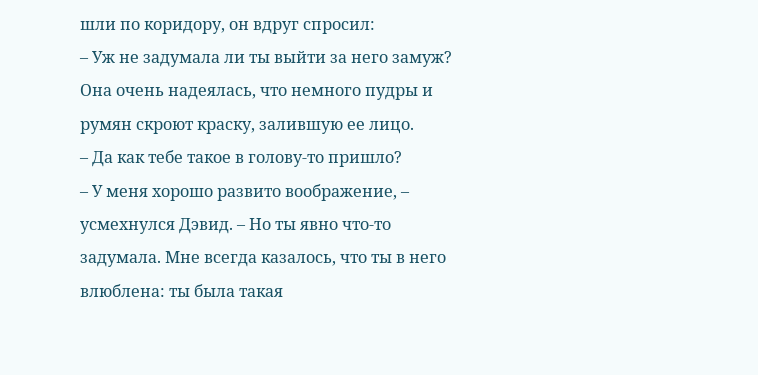шли по коридору, он вдруг спросил:
– Уж не задумала ли ты выйти за него замуж?
Она очень надеялась, что немного пудры и румян скроют краску, залившую ее лицо.
– Да как тебе такое в голову-то пришло?
– У меня хорошо развито воображение, – усмехнулся Дэвид. – Но ты явно что-то задумала. Мне всегда казалось, что ты в него влюблена: ты была такая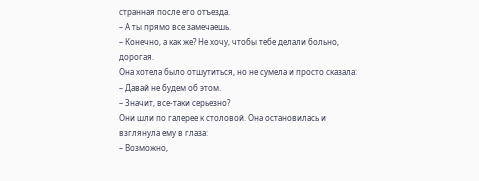странная после его отъезда.
– А ты прямо все замечаешь.
– Конечно, а как же? Не хочу, чтобы тебе делали больно, дорогая.
Она хотела было отшутиться, но не сумела и просто сказала:
– Давай не будем об этом.
– Значит, все-таки серьезно?
Они шли по галерее к столовой. Она остановилась и взглянула ему в глаза:
– Возможно,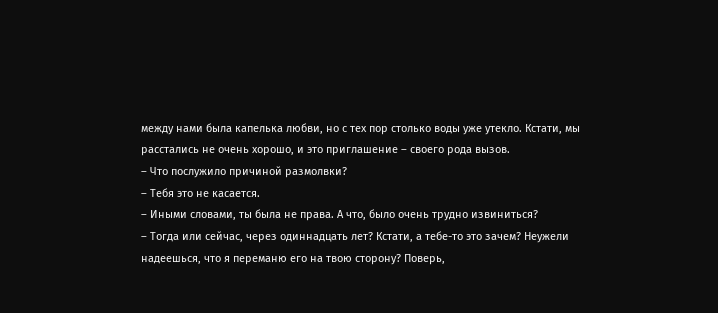между нами была капелька любви, но с тех пор столько воды уже утекло. Кстати, мы расстались не очень хорошо, и это приглашение – своего рода вызов.
– Что послужило причиной размолвки?
– Тебя это не касается.
– Иными словами, ты была не права. А что, было очень трудно извиниться?
– Тогда или сейчас, через одиннадцать лет? Кстати, а тебе-то это зачем? Неужели надеешься, что я переманю его на твою сторону? Поверь,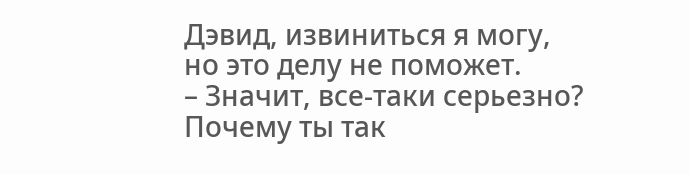Дэвид, извиниться я могу, но это делу не поможет.
– Значит, все-таки серьезно? Почему ты так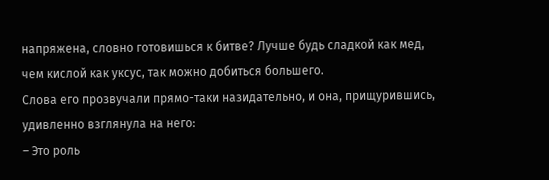напряжена, словно готовишься к битве? Лучше будь сладкой как мед, чем кислой как уксус, так можно добиться большего.
Слова его прозвучали прямо-таки назидательно, и она, прищурившись, удивленно взглянула на него:
– Это роль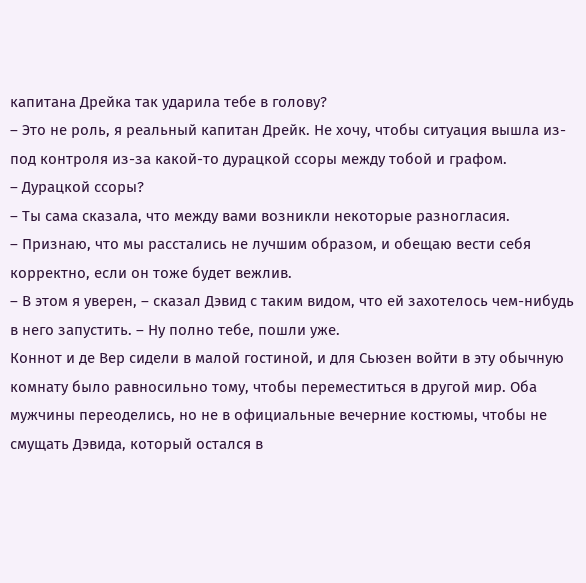капитана Дрейка так ударила тебе в голову?
– Это не роль, я реальный капитан Дрейк. Не хочу, чтобы ситуация вышла из-под контроля из-за какой-то дурацкой ссоры между тобой и графом.
– Дурацкой ссоры?
– Ты сама сказала, что между вами возникли некоторые разногласия.
– Признаю, что мы расстались не лучшим образом, и обещаю вести себя корректно, если он тоже будет вежлив.
– В этом я уверен, – сказал Дэвид с таким видом, что ей захотелось чем-нибудь в него запустить. – Ну полно тебе, пошли уже.
Коннот и де Вер сидели в малой гостиной, и для Сьюзен войти в эту обычную комнату было равносильно тому, чтобы переместиться в другой мир. Оба мужчины переоделись, но не в официальные вечерние костюмы, чтобы не смущать Дэвида, который остался в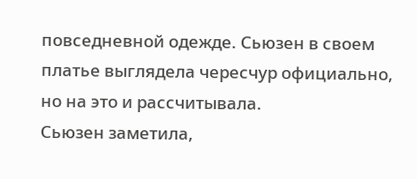повседневной одежде. Сьюзен в своем платье выглядела чересчур официально, но на это и рассчитывала.
Сьюзен заметила,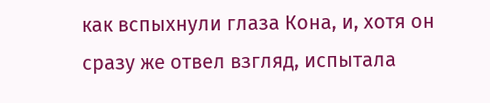как вспыхнули глаза Кона, и, хотя он сразу же отвел взгляд, испытала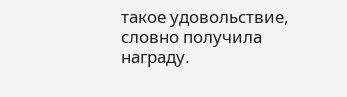такое удовольствие, словно получила награду.